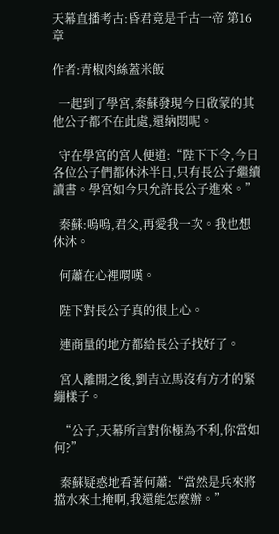天幕直播考古:昏君竟是千古一帝 第16章

作者:青椒肉絲蓋米飯

  一起到了學宮,秦蘇發現今日啟蒙的其他公子都不在此處,還納悶呢。

  守在學宮的宮人便道:“陛下下令,今日各位公子們都休沐半日,只有長公子繼續讀書。學宮如今只允許長公子進來。”

  秦蘇:嗚嗚,君父,再愛我一次。我也想休沐。

  何蕭在心裡喟嘆。

  陛下對長公子真的很上心。

  連商量的地方都給長公子找好了。

  宮人離開之後,劉吉立馬沒有方才的緊繃樣子。

  “公子,天幕所言對你極為不利,你當如何?”

  秦蘇疑惑地看著何蕭:“當然是兵來將擋水來土掩啊,我還能怎麼辦。”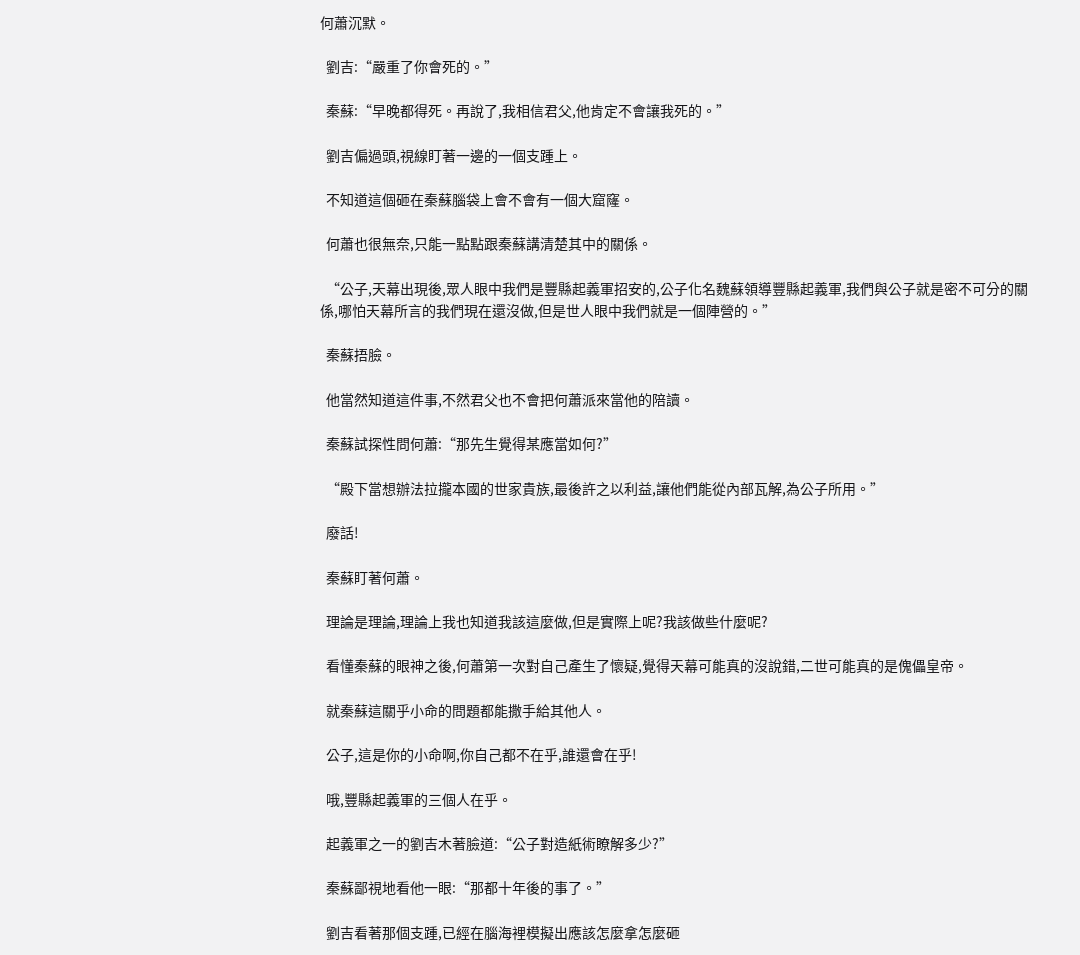何蕭沉默。

  劉吉:“嚴重了你會死的。”

  秦蘇:“早晚都得死。再說了,我相信君父,他肯定不會讓我死的。”

  劉吉偏過頭,視線盯著一邊的一個支踵上。

  不知道這個砸在秦蘇腦袋上會不會有一個大窟窿。

  何蕭也很無奈,只能一點點跟秦蘇講清楚其中的關係。

  “公子,天幕出現後,眾人眼中我們是豐縣起義軍招安的,公子化名魏蘇領導豐縣起義軍,我們與公子就是密不可分的關係,哪怕天幕所言的我們現在還沒做,但是世人眼中我們就是一個陣營的。”

  秦蘇捂臉。

  他當然知道這件事,不然君父也不會把何蕭派來當他的陪讀。

  秦蘇試探性問何蕭:“那先生覺得某應當如何?”

  “殿下當想辦法拉攏本國的世家貴族,最後許之以利益,讓他們能從內部瓦解,為公子所用。”

  廢話!

  秦蘇盯著何蕭。

  理論是理論,理論上我也知道我該這麼做,但是實際上呢?我該做些什麼呢?

  看懂秦蘇的眼神之後,何蕭第一次對自己產生了懷疑,覺得天幕可能真的沒說錯,二世可能真的是傀儡皇帝。

  就秦蘇這關乎小命的問題都能撒手給其他人。

  公子,這是你的小命啊,你自己都不在乎,誰還會在乎!

  哦,豐縣起義軍的三個人在乎。

  起義軍之一的劉吉木著臉道:“公子對造紙術瞭解多少?”

  秦蘇鄙視地看他一眼:“那都十年後的事了。”

  劉吉看著那個支踵,已經在腦海裡模擬出應該怎麼拿怎麼砸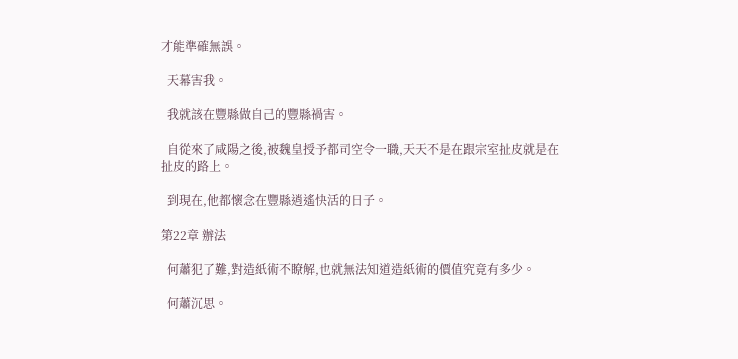才能準確無誤。

  天幕害我。

  我就該在豐縣做自己的豐縣禍害。

  自從來了咸陽之後,被魏皇授予都司空令一職,天天不是在跟宗室扯皮就是在扯皮的路上。

  到現在,他都懷念在豐縣逍遙快活的日子。

第22章 辦法

  何蕭犯了難,對造紙術不瞭解,也就無法知道造紙術的價值究竟有多少。

  何蕭沉思。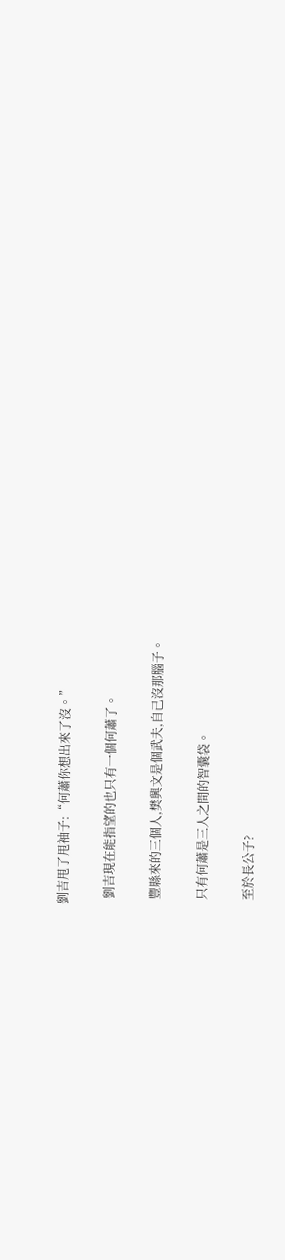劉吉甩了甩袖子:“何蕭你想出來了沒。”

  劉吉現在能指望的也只有一個何蕭了。

  豐縣來的三個人,樊興文是個武夫,自己沒那腦子。

  只有何蕭是三人之間的智囊袋。

  至於長公子?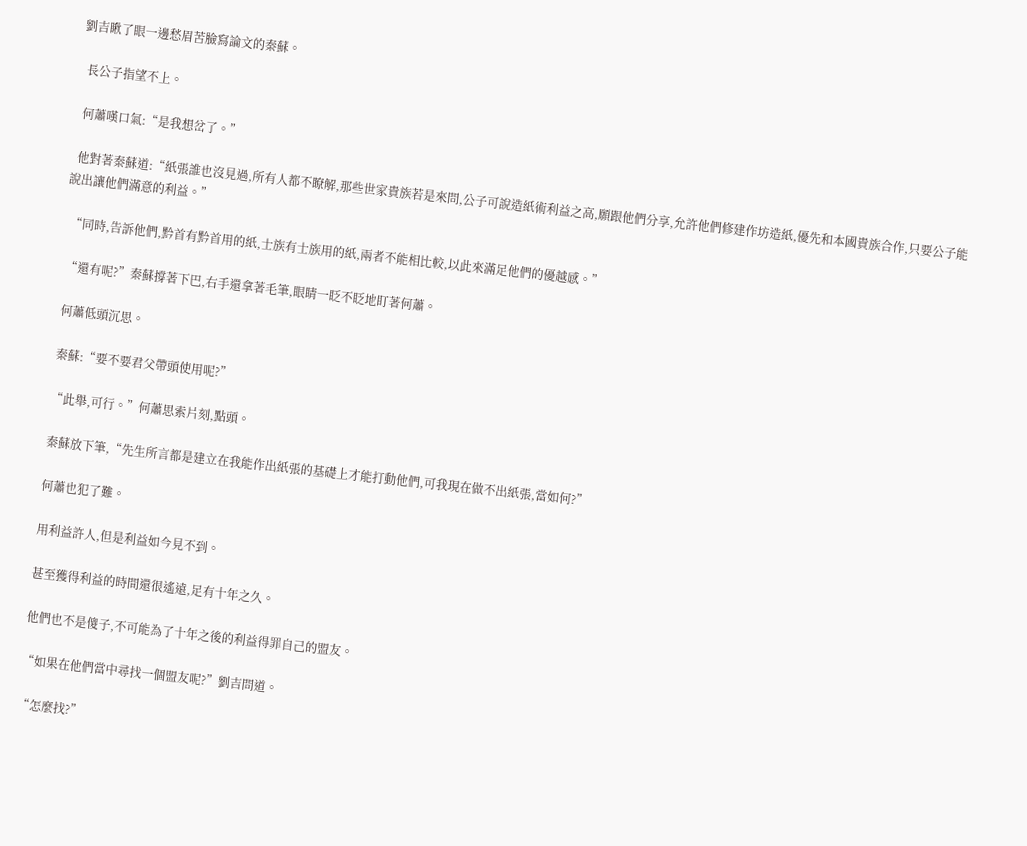劉吉瞅了眼一邊愁眉苦臉寫論文的秦蘇。

  長公子指望不上。

  何蕭嘆口氣:“是我想岔了。”

  他對著秦蘇道:“紙張誰也沒見過,所有人都不瞭解,那些世家貴族若是來問,公子可說造紙術利益之高,願跟他們分享,允許他們修建作坊造紙,優先和本國貴族合作,只要公子能說出讓他們滿意的利益。”

  “同時,告訴他們,黔首有黔首用的紙,士族有士族用的紙,兩者不能相比較,以此來滿足他們的優越感。”

  “還有呢?”秦蘇撐著下巴,右手還拿著毛筆,眼睛一眨不眨地盯著何蕭。

  何蕭低頭沉思。

  秦蘇:“要不要君父帶頭使用呢?”

  “此舉,可行。”何蕭思索片刻,點頭。

  秦蘇放下筆,“先生所言都是建立在我能作出紙張的基礎上才能打動他們,可我現在做不出紙張,當如何?”

  何蕭也犯了難。

  用利益許人,但是利益如今見不到。

  甚至獲得利益的時間還很遙遠,足有十年之久。

  他們也不是傻子,不可能為了十年之後的利益得罪自己的盟友。

  “如果在他們當中尋找一個盟友呢?”劉吉問道。

  “怎麼找?”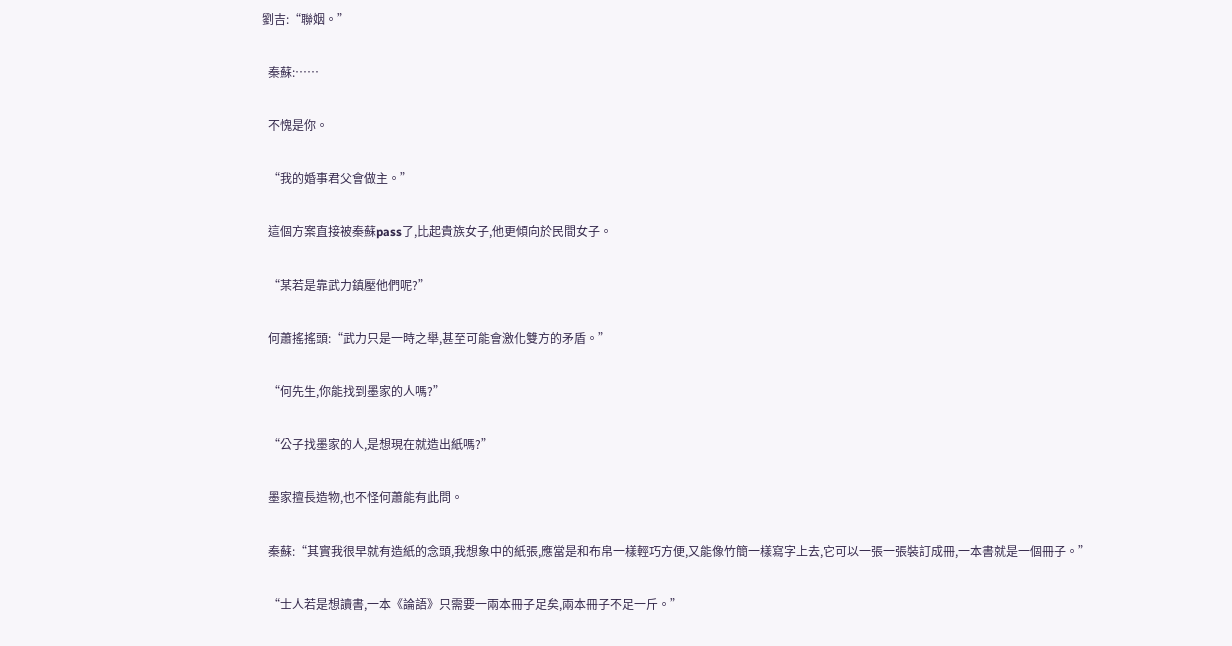劉吉:“聯姻。”

  秦蘇:……

  不愧是你。

  “我的婚事君父會做主。”

  這個方案直接被秦蘇pass了,比起貴族女子,他更傾向於民間女子。

  “某若是靠武力鎮壓他們呢?”

  何蕭搖搖頭:“武力只是一時之舉,甚至可能會激化雙方的矛盾。”

  “何先生,你能找到墨家的人嗎?”

  “公子找墨家的人,是想現在就造出紙嗎?”

  墨家擅長造物,也不怪何蕭能有此問。

  秦蘇:“其實我很早就有造紙的念頭,我想象中的紙張,應當是和布帛一樣輕巧方便,又能像竹簡一樣寫字上去,它可以一張一張裝訂成冊,一本書就是一個冊子。”

  “士人若是想讀書,一本《論語》只需要一兩本冊子足矣,兩本冊子不足一斤。”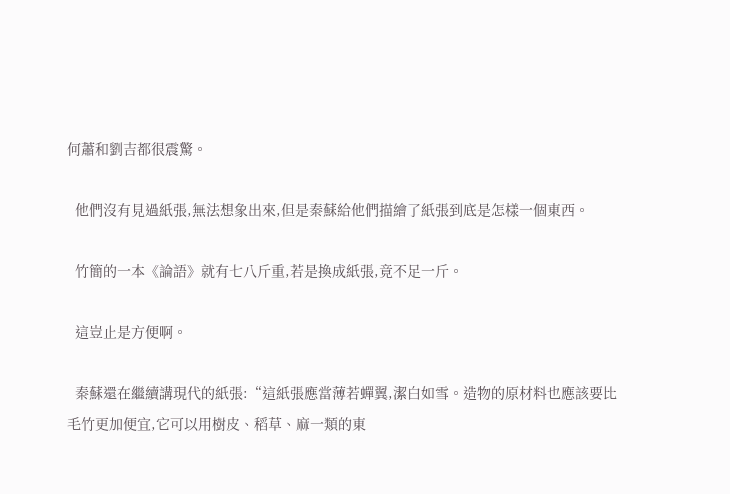何蕭和劉吉都很震驚。

  他們沒有見過紙張,無法想象出來,但是秦蘇給他們描繪了紙張到底是怎樣一個東西。

  竹簡的一本《論語》就有七八斤重,若是換成紙張,竟不足一斤。

  這豈止是方便啊。

  秦蘇還在繼續講現代的紙張:“這紙張應當薄若蟬翼,潔白如雪。造物的原材料也應該要比毛竹更加便宜,它可以用樹皮、稻草、麻一類的東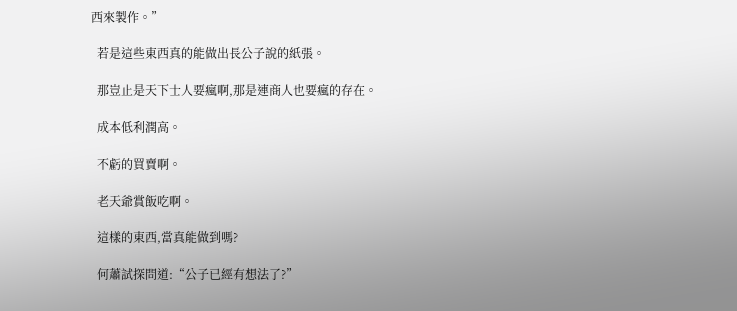西來製作。”

  若是這些東西真的能做出長公子說的紙張。

  那豈止是天下士人要瘋啊,那是連商人也要瘋的存在。

  成本低利潤高。

  不虧的買賣啊。

  老天爺賞飯吃啊。

  這樣的東西,當真能做到嗎?

  何蕭試探問道:“公子已經有想法了?”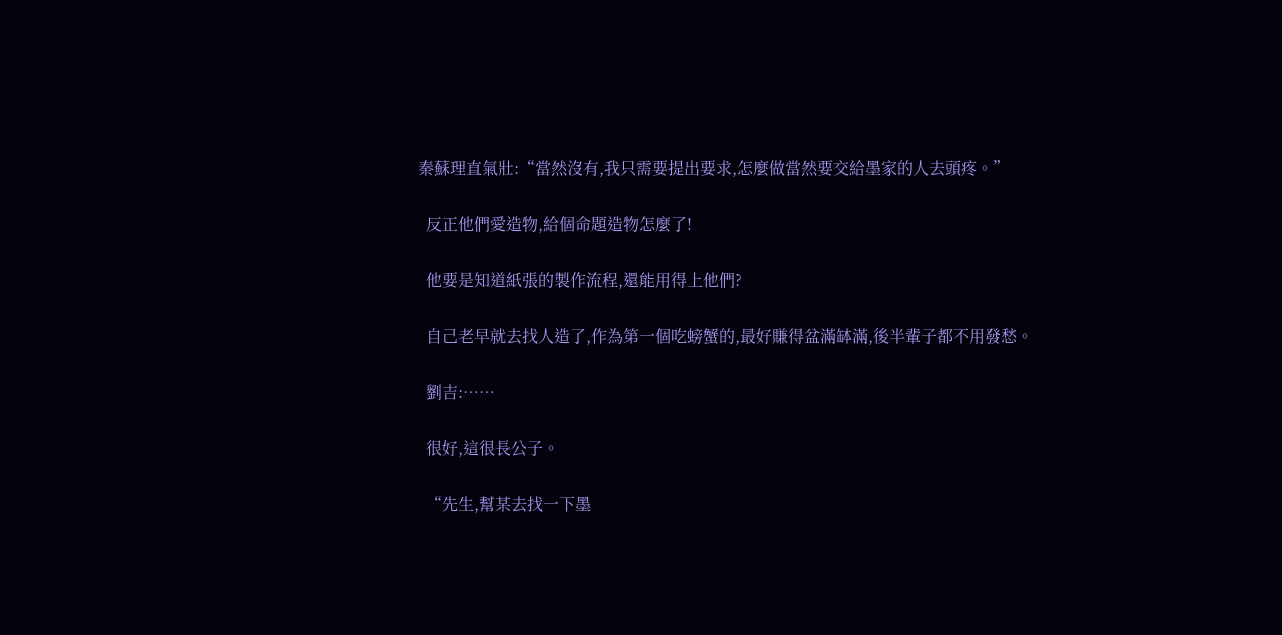秦蘇理直氣壯:“當然沒有,我只需要提出要求,怎麼做當然要交給墨家的人去頭疼。”

  反正他們愛造物,給個命題造物怎麼了!

  他要是知道紙張的製作流程,還能用得上他們?

  自己老早就去找人造了,作為第一個吃螃蟹的,最好賺得盆滿缽滿,後半輩子都不用發愁。

  劉吉:……

  很好,這很長公子。

  “先生,幫某去找一下墨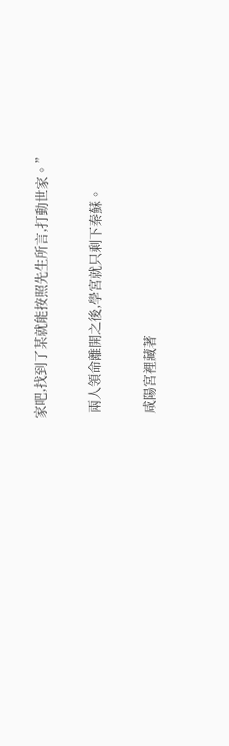家吧,找到了某就能按照先生所言,打動世家。”

  兩人領命離開之後,學宮就只剩下秦蘇。

  咸陽宮裡藏著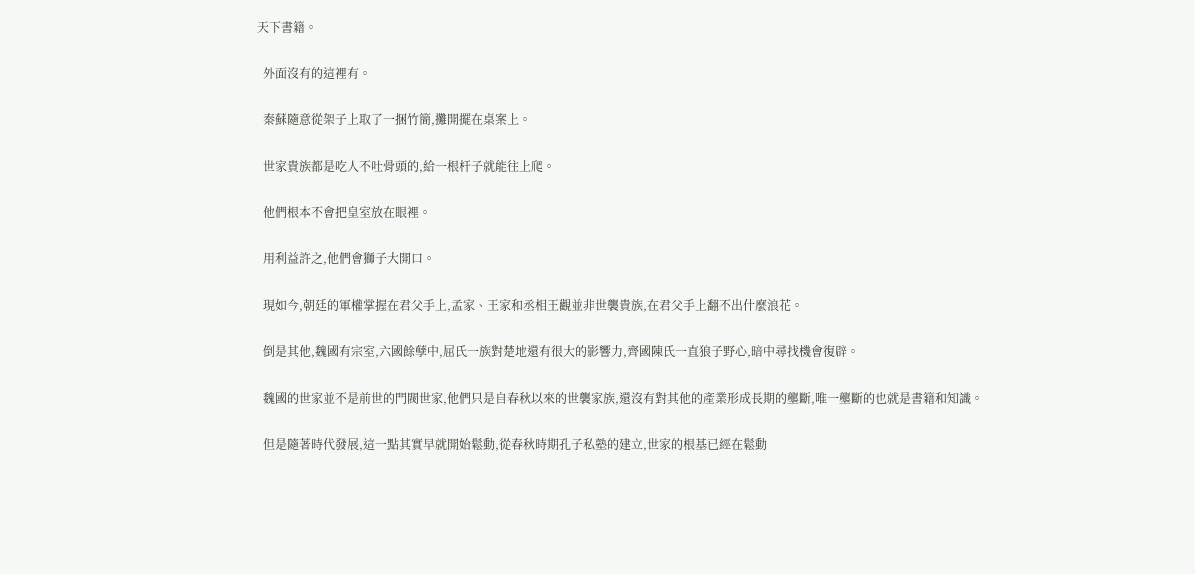天下書籍。

  外面沒有的這裡有。

  秦蘇隨意從架子上取了一捆竹簡,攤開擺在桌案上。

  世家貴族都是吃人不吐骨頭的,給一根杆子就能往上爬。

  他們根本不會把皇室放在眼裡。

  用利益許之,他們會獅子大開口。

  現如今,朝廷的軍權掌握在君父手上,孟家、王家和丞相王觀並非世襲貴族,在君父手上翻不出什麼浪花。

  倒是其他,魏國有宗室,六國餘孽中,屈氏一族對楚地還有很大的影響力,齊國陳氏一直狼子野心,暗中尋找機會復辟。

  魏國的世家並不是前世的門閥世家,他們只是自春秋以來的世襲家族,還沒有對其他的產業形成長期的壟斷,唯一壟斷的也就是書籍和知識。

  但是隨著時代發展,這一點其實早就開始鬆動,從春秋時期孔子私塾的建立,世家的根基已經在鬆動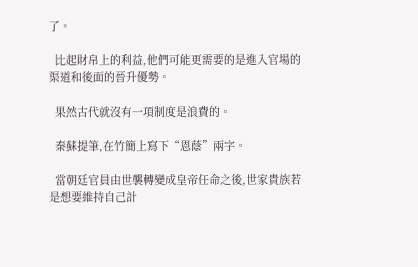了。

  比起財帛上的利益,他們可能更需要的是進入官場的渠道和後面的晉升優勢。

  果然古代就沒有一項制度是浪費的。

  秦蘇提筆,在竹簡上寫下“恩蔭”兩字。

  當朝廷官員由世襲轉變成皇帝任命之後,世家貴族若是想要維持自己計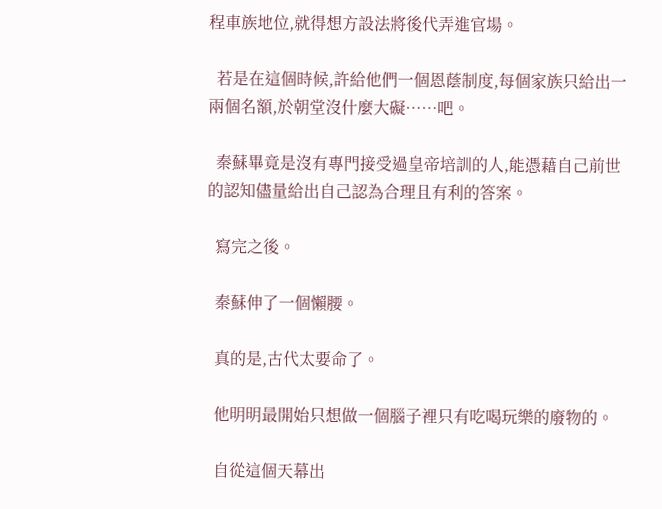程車族地位,就得想方設法將後代弄進官場。

  若是在這個時候,許給他們一個恩蔭制度,每個家族只給出一兩個名額,於朝堂沒什麼大礙……吧。

  秦蘇畢竟是沒有專門接受過皇帝培訓的人,能憑藉自己前世的認知儘量給出自己認為合理且有利的答案。

  寫完之後。

  秦蘇伸了一個懶腰。

  真的是,古代太要命了。

  他明明最開始只想做一個腦子裡只有吃喝玩樂的廢物的。

  自從這個天幕出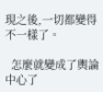現之後,一切都變得不一樣了。

  怎麼就變成了輿論中心了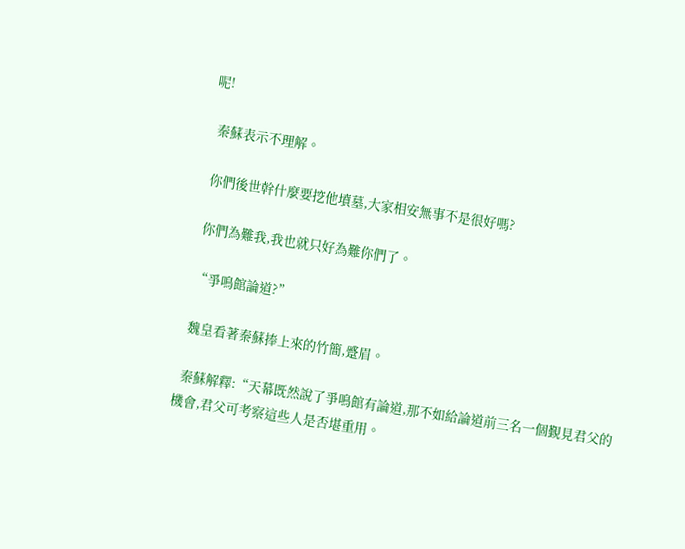呢!

  秦蘇表示不理解。

  你們後世幹什麼要挖他墳墓,大家相安無事不是很好嗎?

  你們為難我,我也就只好為難你們了。

  “爭鳴館論道?”

  魏皇看著秦蘇捧上來的竹簡,蹙眉。

  秦蘇解釋:“天幕既然說了爭鳴館有論道,那不如給論道前三名一個覲見君父的機會,君父可考察這些人是否堪重用。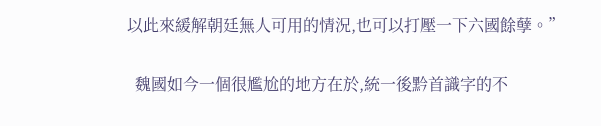以此來緩解朝廷無人可用的情況,也可以打壓一下六國餘孽。”

  魏國如今一個很尷尬的地方在於,統一後黔首識字的不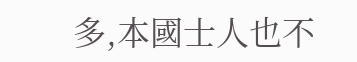多,本國士人也不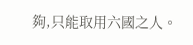夠,只能取用六國之人。